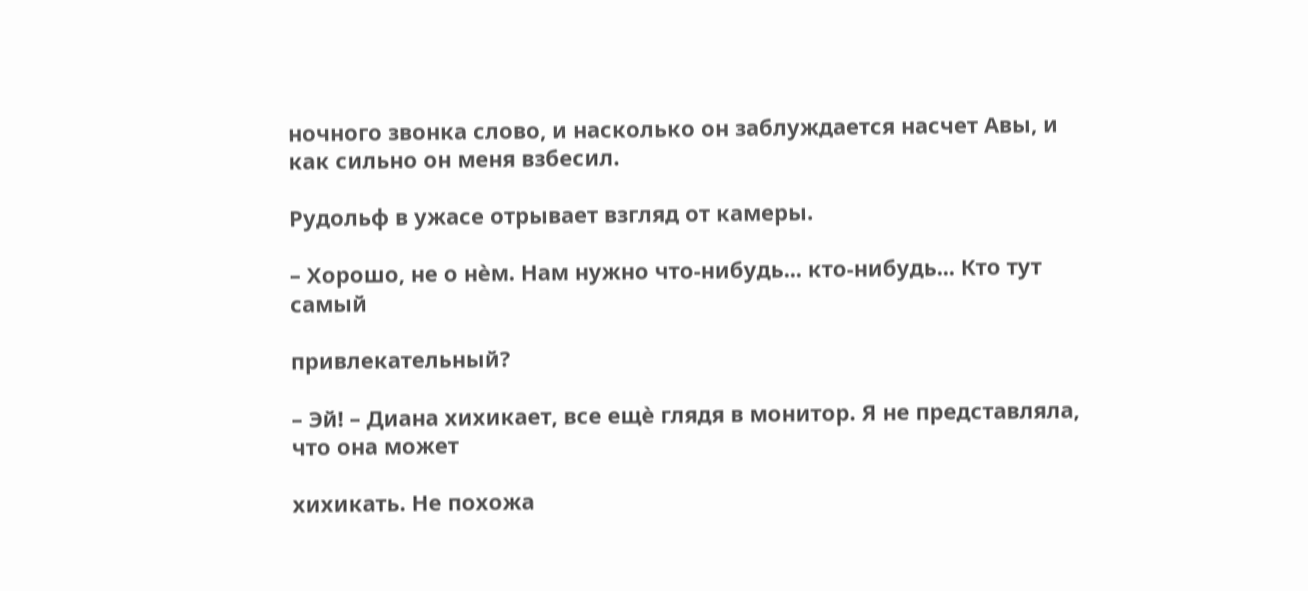ночного звонка слово, и насколько он заблуждается насчет Авы, и как сильно он меня взбесил.

Рудольф в ужасе отрывает взгляд от камеры.

– Хорошо, не о нѐм. Нам нужно что-нибудь... кто-нибудь... Кто тут самый

привлекательный?

– Эй! – Диана хихикает, все ещѐ глядя в монитор. Я не представляла, что она может

хихикать. Не похожа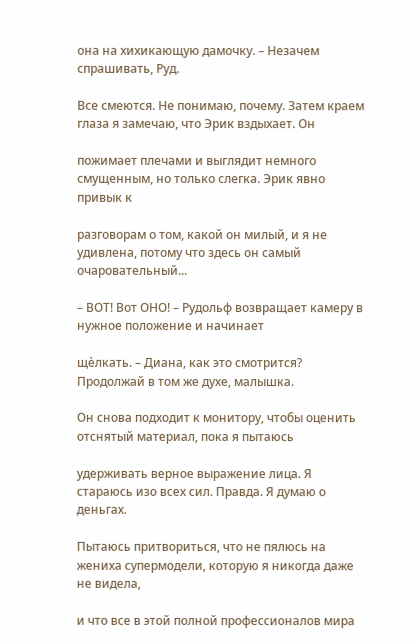она на хихикающую дамочку. – Незачем спрашивать, Руд.

Все смеются. Не понимаю, почему. Затем краем глаза я замечаю, что Эрик вздыхает. Он

пожимает плечами и выглядит немного смущенным, но только слегка. Эрик явно привык к

разговорам о том, какой он милый, и я не удивлена, потому что здесь он самый очаровательный...

– ВОТ! Вот ОНО! – Рудольф возвращает камеру в нужное положение и начинает

щѐлкать. – Диана, как это смотрится? Продолжай в том же духе, малышка.

Он снова подходит к монитору, чтобы оценить отснятый материал, пока я пытаюсь

удерживать верное выражение лица. Я стараюсь изо всех сил. Правда. Я думаю о деньгах.

Пытаюсь притвориться, что не пялюсь на жениха супермодели, которую я никогда даже не видела,

и что все в этой полной профессионалов мира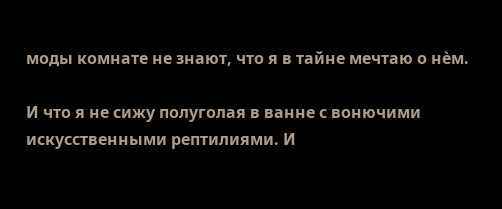моды комнате не знают, что я в тайне мечтаю о нѐм.

И что я не сижу полуголая в ванне с вонючими искусственными рептилиями. И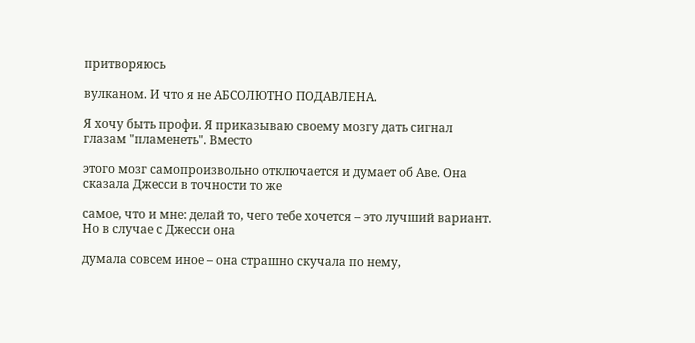притворяюсь

вулканом. И что я не АБСОЛЮТНО ПОДАВЛЕНА.

Я хочу быть профи. Я приказываю своему мозгу дать сигнал глазам "пламенеть". Вместо

этого мозг самопроизвольно отключается и думает об Аве. Она сказала Джесси в точности то же

самое, что и мне: делай то, чего тебе хочется – это лучший вариант. Но в случае с Джесси она

думала совсем иное – она страшно скучала по нему,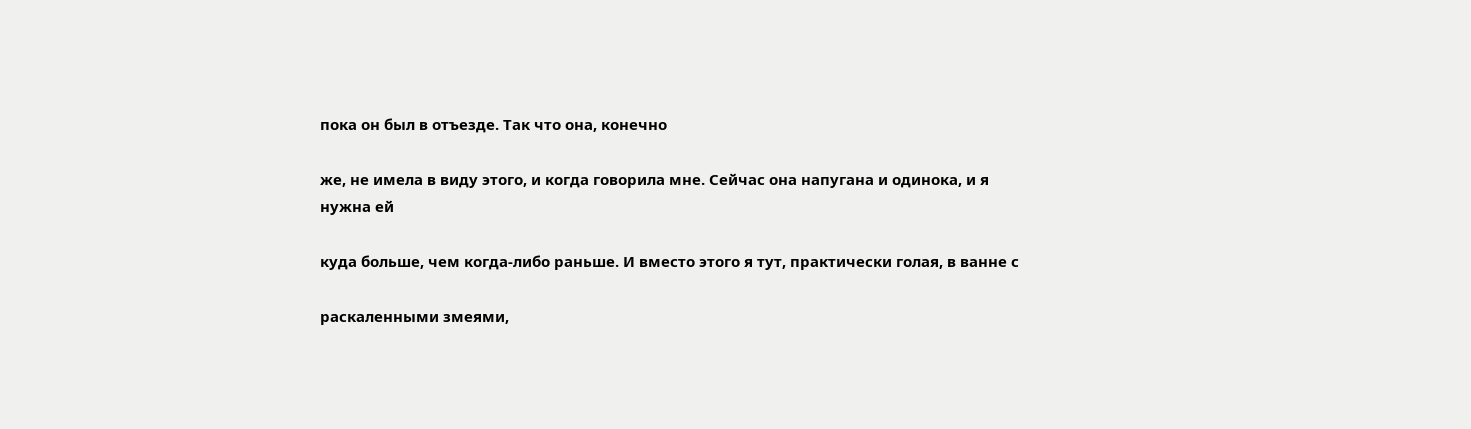пока он был в отъезде. Так что она, конечно

же, не имела в виду этого, и когда говорила мне. Сейчас она напугана и одинока, и я нужна ей

куда больше, чем когда-либо раньше. И вместо этого я тут, практически голая, в ванне с

раскаленными змеями,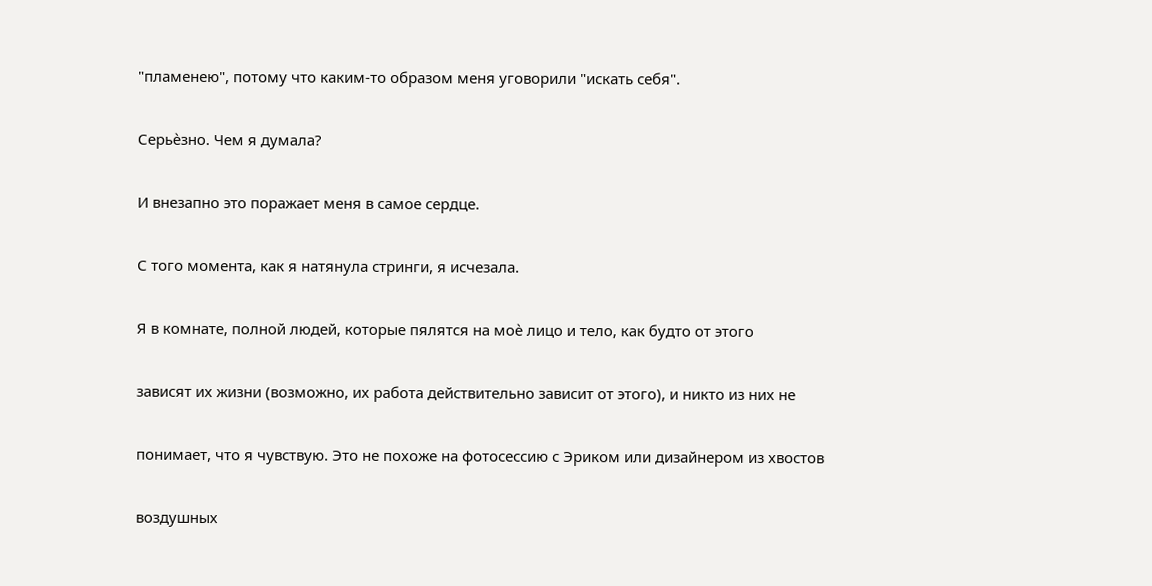"пламенею", потому что каким-то образом меня уговорили "искать себя".

Серьѐзно. Чем я думала?

И внезапно это поражает меня в самое сердце.

С того момента, как я натянула стринги, я исчезала.

Я в комнате, полной людей, которые пялятся на моѐ лицо и тело, как будто от этого

зависят их жизни (возможно, их работа действительно зависит от этого), и никто из них не

понимает, что я чувствую. Это не похоже на фотосессию с Эриком или дизайнером из хвостов

воздушных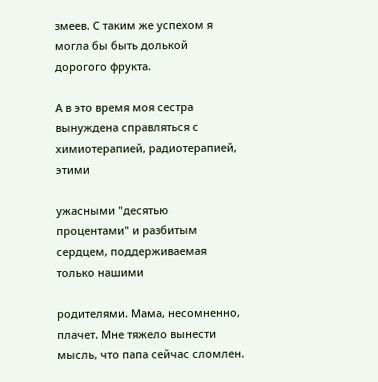змеев. С таким же успехом я могла бы быть долькой дорогого фрукта.

А в это время моя сестра вынуждена справляться с химиотерапией, радиотерапией, этими

ужасными "десятью процентами" и разбитым сердцем, поддерживаемая только нашими

родителями. Мама, несомненно, плачет. Мне тяжело вынести мысль, что папа сейчас сломлен.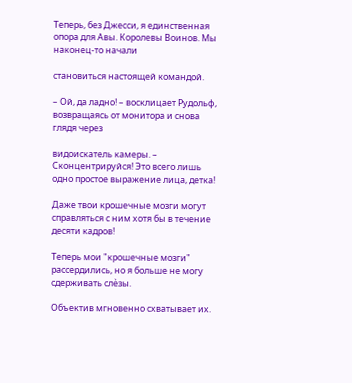Теперь, без Джесси, я единственная опора для Авы. Королевы Воинов. Мы наконец-то начали

становиться настоящей командой.

– Ой, да ладно! – восклицает Рудольф, возвращаясь от монитора и снова глядя через

видоискатель камеры. – Сконцентрируйся! Это всего лишь одно простое выражение лица, детка!

Даже твои крошечные мозги могут справляться с ним хотя бы в течение десяти кадров!

Теперь мои "крошечные мозги" рассердились, но я больше не могу сдерживать слѐзы.

Объектив мгновенно схватывает их.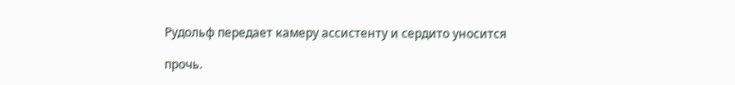Рудольф передает камеру ассистенту и сердито уносится

прочь.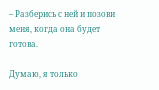– Разберись с ней и позови меня, когда она будет готова.

Думаю, я только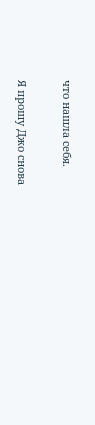что нашла себя.

Я прошу Джо снова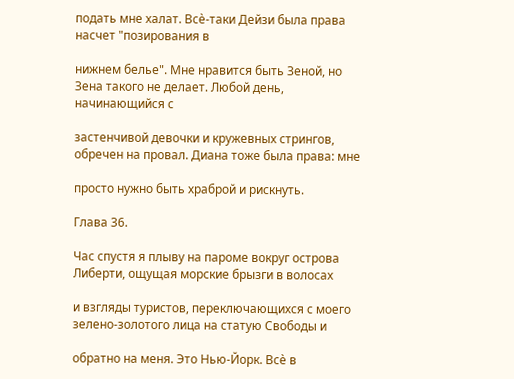подать мне халат. Всѐ-таки Дейзи была права насчет "позирования в

нижнем белье". Мне нравится быть Зеной, но Зена такого не делает. Любой день, начинающийся с

застенчивой девочки и кружевных стрингов, обречен на провал. Диана тоже была права: мне

просто нужно быть храброй и рискнуть.

Глава 36.

Час спустя я плыву на пароме вокруг острова Либерти, ощущая морские брызги в волосах

и взгляды туристов, переключающихся с моего зелено-золотого лица на статую Свободы и

обратно на меня. Это Нью-Йорк. Всѐ в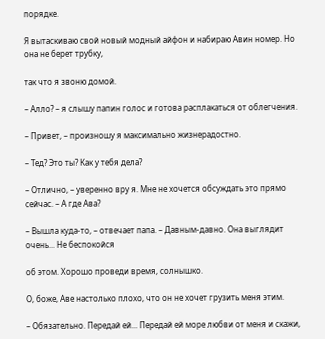порядке.

Я вытаскиваю свой новый модный айфон и набираю Авин номер. Но она не берет трубку,

так что я звоню домой.

– Алло? – я слышу папин голос и готова расплакаться от облегчения.

– Привет, – произношу я максимально жизнерадостно.

– Тед? Это ты? Как у тебя дела?

– Отлично, – уверенно вру я. Мне не хочется обсуждать это прямо сейчас. – А где Ава?

– Вышла куда-то, – отвечает папа. – Давным-давно. Она выглядит очень... Не беспокойся

об этом. Хорошо проведи время, солнышко.

О, боже, Аве настолько плохо, что он не хочет грузить меня этим.

– Обязательно. Передай ей... Передай ей море любви от меня и скажи,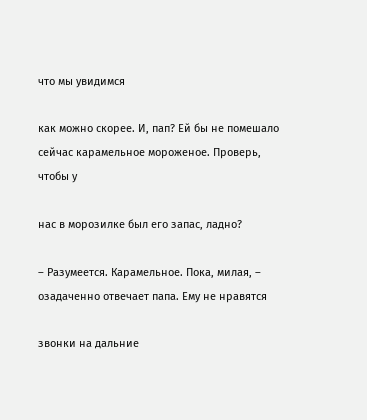что мы увидимся

как можно скорее. И, пап? Ей бы не помешало сейчас карамельное мороженое. Проверь, чтобы у

нас в морозилке был его запас, ладно?

– Разумеется. Карамельное. Пока, милая, – озадаченно отвечает папа. Ему не нравятся

звонки на дальние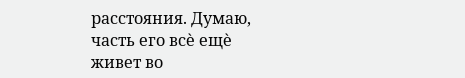расстояния. Думаю, часть его всѐ ещѐ живет во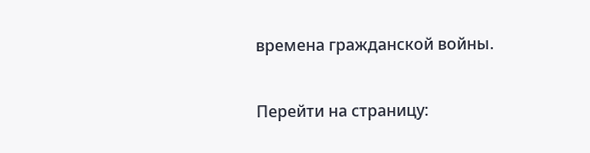времена гражданской войны.

Перейти на страницу: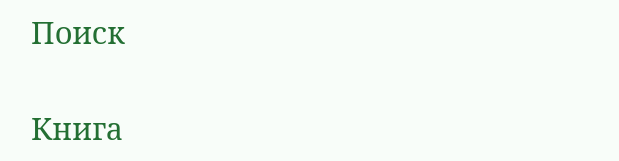Поиск

Книга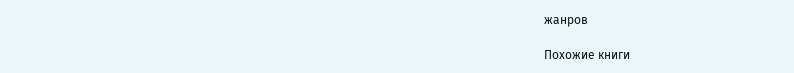жанров

Похожие книги